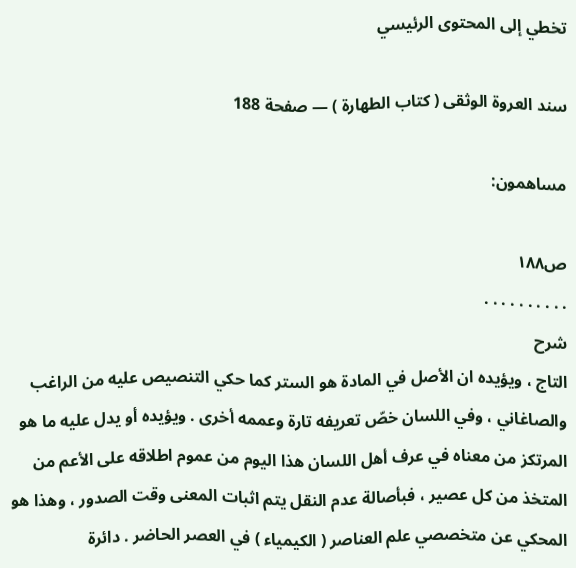تخطي إلى المحتوى الرئيسي

سند العروة الوثقى ( كتاب الطهارة ) — صفحة 188

مساهمون:

ص١٨٨
. . . . . . . . . .
شرح
التاج ، ويؤيده ان الأصل في المادة هو الستر كما حكي التنصيص عليه من الراغب والصاغاني ، وفي اللسان خصّ تعريفه تارة وعممه أخرى . ويؤيده أو يدل عليه ما هو المرتكز من معناه في عرف أهل اللسان هذا اليوم من عموم اطلاقه على الأعم من المتخذ من كل عصير ، فبأصالة عدم النقل يتم اثبات المعنى وقت الصدور ، وهذا هو المحكي عن متخصصي علم العناصر ( الكيمياء ) في العصر الحاضر . دائرة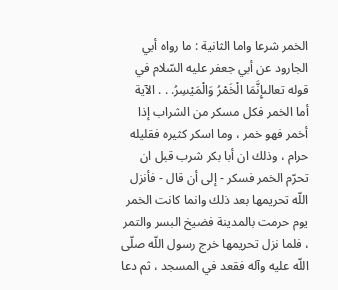الخمر شرعا واما الثانية : ما رواه أبي الجارود عن أبي جعفر عليه السّلام في قوله تعالىإِنَّمَا الْخَمْرُ وَالْمَيْسِرُ. . . الآية أما الخمر فكل مسكر من الشراب إذا أخمر فهو خمر ، وما اسكر كثيره فقليله حرام ، وذلك ان أبا بكر شرب قبل ان تحرّم الخمر فسكر - إلى أن قال - فأنزل اللّه تحريمها بعد ذلك وانما كانت الخمر يوم حرمت بالمدينة فضيخ البسر والتمر ، فلما نزل تحريمها خرج رسول اللّه صلّى اللّه عليه وآله فقعد في المسجد ، ثم دعا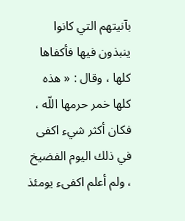بآنيتهم التي كانوا ينبذون فيها فأكفاها كلها ، وقال : « هذه كلها خمر حرمها اللّه ، فكان أكثر شيء اكفى في ذلك اليوم الفضيخ ، ولم أعلم اكفىء يومئذ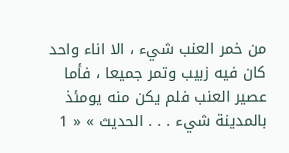من خمر العنب شيء ، الا اناء واحد كان فيه زبيب وتمر جميعا ، فأما عصير العنب فلم يكن منه يومئذ بالمدينة شيء . . . الحديث » « 1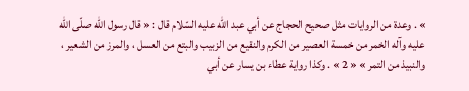» . وعدة من الروايات مثل صحيح الحجاج عن أبي عبد اللّه عليه السّلام قال : « قال رسول اللّه صلّى اللّه عليه وآله الخمر من خمسة العصير من الكرم والنقيع من الزبيب والبتع من العسل ، والمرز من الشعير ، والنبيذ من التمر » « 2 » . وكذا رواية عطاء بن يسار عن أبي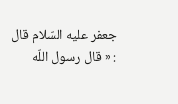جعفر عليه السّلام قال : « قال رسول اللّه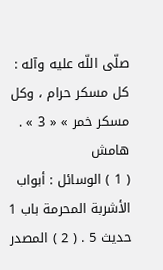صلّى اللّه عليه وآله : كل مسكر حرام ، وكل مسكر خمر » « 3 » .
هامش
( 1 ) الوسائل : أبواب الأشربة المحرمة باب 1 حديث 5 . ( 2 ) المصدر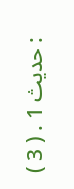: حديث 1 . ( 3 )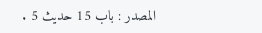المصدر : باب 15 حديث 5 .